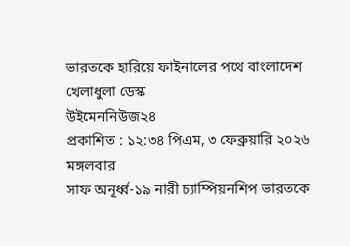ভারতকে হারিয়ে ফাইনালের পথে বাংলাদেশ
খেলাধুলা ডেস্ক
উইমেননিউজ২৪
প্রকাশিত : ১২:৩৪ পিএম, ৩ ফেব্রুয়ারি ২০২৬ মঙ্গলবার
সাফ অনূর্ধ্ব-১৯ নারী চ্যাম্পিয়নশিপ ভারতকে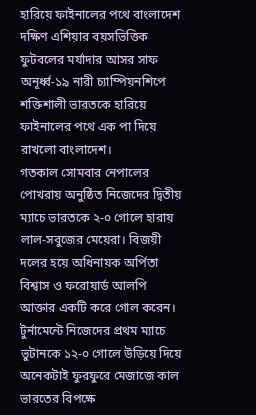হারিয়ে ফাইনালের পথে বাংলাদেশ
দক্ষিণ এশিয়ার বয়সভিত্তিক ফুটবলের মর্যাদার আসর সাফ অনূর্ধ্ব-১৯ নারী চ্যাম্পিয়নশিপে শক্তিশালী ভারতকে হারিয়ে ফাইনালের পথে এক পা দিয়ে রাখলো বাংলাদেশ।
গতকাল সোমবার নেপালের পোখরায় অনুষ্ঠিত নিজেদের দ্বিতীয় ম্যাচে ভারতকে ২-০ গোলে হারায় লাল-সবুজের মেয়েরা। বিজয়ী দলের হয়ে অধিনায়ক অর্পিতা বিশ্বাস ও ফরোয়ার্ড আলপি আক্তার একটি করে গোল করেন। টুর্নামেন্টে নিজেদের প্রথম ম্যাচে ভুটানকে ১২-০ গোলে উড়িয়ে দিয়ে অনেকটাই ফুরফুরে মেজাজে কাল ভারতের বিপক্ষে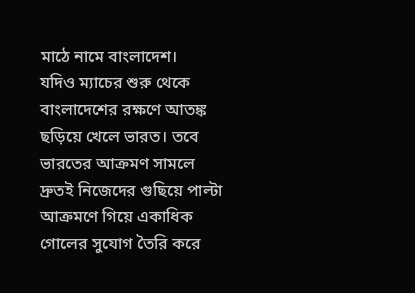মাঠে নামে বাংলাদেশ।
যদিও ম্যাচের শুরু থেকে বাংলাদেশের রক্ষণে আতঙ্ক ছড়িয়ে খেলে ভারত। তবে ভারতের আক্রমণ সামলে দ্রুতই নিজেদের গুছিয়ে পাল্টা আক্রমণে গিয়ে একাধিক গোলের সুযোগ তৈরি করে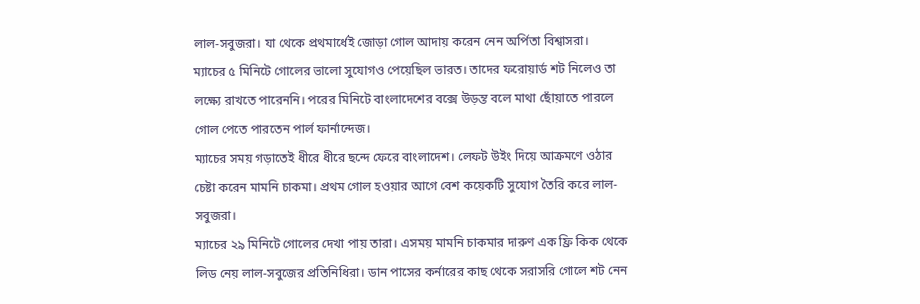লাল-সবুজরা। যা থেকে প্রথমার্ধেই জোড়া গোল আদায় করেন নেন অর্পিতা বিশ্বাসরা।
ম্যাচের ৫ মিনিটে গোলের ভালো সুযোগও পেয়েছিল ভারত। তাদের ফরোয়ার্ড শট নিলেও তা লক্ষ্যে রাখতে পারেননি। পরের মিনিটে বাংলাদেশের বক্সে উড়ন্ত বলে মাথা ছোঁয়াতে পারলে গোল পেতে পারতেন পার্ল ফার্নান্দেজ।
ম্যাচের সময় গড়াতেই ধীরে ধীরে ছন্দে ফেরে বাংলাদেশ। লেফট উইং দিয়ে আক্রমণে ওঠার চেষ্টা করেন মামনি চাকমা। প্রথম গোল হওয়ার আগে বেশ কয়েকটি সুযোগ তৈরি করে লাল-সবুজরা।
ম্যাচের ২৯ মিনিটে গোলের দেখা পায় তারা। এসময় মামনি চাকমার দারুণ এক ফ্রি কিক থেকে লিড নেয় লাল-সবুজের প্রতিনিধিরা। ডান পাসের কর্নারের কাছ থেকে সরাসরি গোলে শট নেন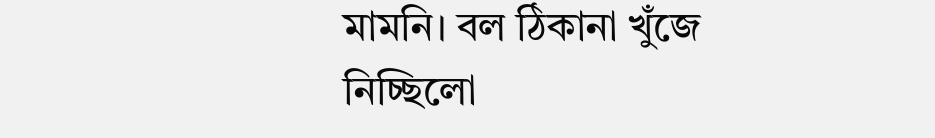মামনি। বল ঠিকানা খুঁজে নিচ্ছিলো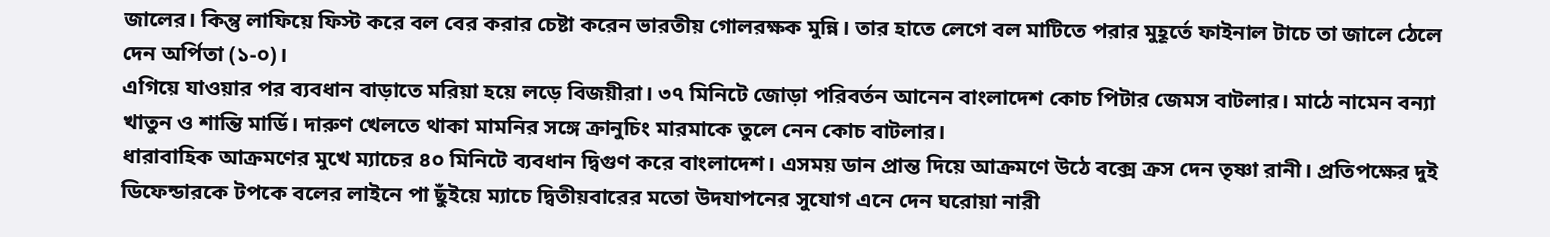জালের। কিন্তু লাফিয়ে ফিস্ট করে বল বের করার চেষ্টা করেন ভারতীয় গোলরক্ষক মুন্নি। তার হাতে লেগে বল মাটিতে পরার মুহূর্তে ফাইনাল টাচে তা জালে ঠেলে দেন অর্পিতা (১-০)।
এগিয়ে যাওয়ার পর ব্যবধান বাড়াতে মরিয়া হয়ে লড়ে বিজয়ীরা। ৩৭ মিনিটে জোড়া পরিবর্তন আনেন বাংলাদেশ কোচ পিটার জেমস বাটলার। মাঠে নামেন বন্যা খাতুন ও শান্তি মার্ডি। দারুণ খেলতে থাকা মামনির সঙ্গে ক্রানুচিং মারমাকে তুলে নেন কোচ বাটলার।
ধারাবাহিক আক্রমণের মুখে ম্যাচের ৪০ মিনিটে ব্যবধান দ্বিগুণ করে বাংলাদেশ। এসময় ডান প্রান্ত দিয়ে আক্রমণে উঠে বক্সে ক্রস দেন তৃষ্ণা রানী। প্রতিপক্ষের দুই ডিফেন্ডারকে টপকে বলের লাইনে পা ছুঁইয়ে ম্যাচে দ্বিতীয়বারের মতো উদযাপনের সুযোগ এনে দেন ঘরোয়া নারী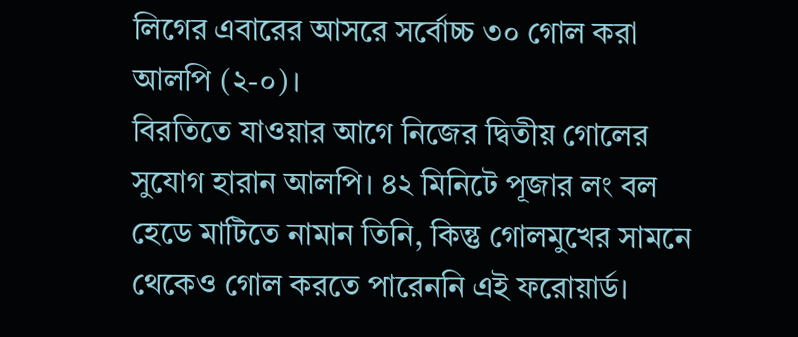লিগের এবারের আসরে সর্বোচ্চ ৩০ গোল করা আলপি (২-০)।
বিরতিতে যাওয়ার আগে নিজের দ্বিতীয় গোলের সুযোগ হারান আলপি। ৪২ মিনিটে পূজার লং বল হেডে মাটিতে নামান তিনি, কিন্তু গোলমুখের সামনে থেকেও গোল করতে পারেননি এই ফরোয়ার্ড।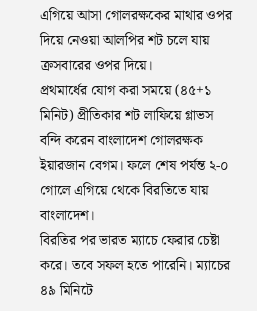এগিয়ে আসা গোলরক্ষকের মাথার ওপর দিয়ে নেওয়া আলপির শট চলে যায় ক্রসবারের ওপর দিয়ে।
প্রথমার্ধের যোগ করা সময়ে (৪৫+১ মিনিট) প্রীতিকার শট লাফিয়ে গ্লাভস বন্দি করেন বাংলাদেশ গোলরক্ষক ইয়ারজান বেগম। ফলে শেষ পর্যন্ত ২-০ গোলে এগিয়ে থেকে বিরতিতে যায় বাংলাদেশ।
বিরতির পর ভারত ম্যাচে ফেরার চেষ্টা করে। তবে সফল হতে পারেনি। ম্যাচের ৪৯ মিনিটে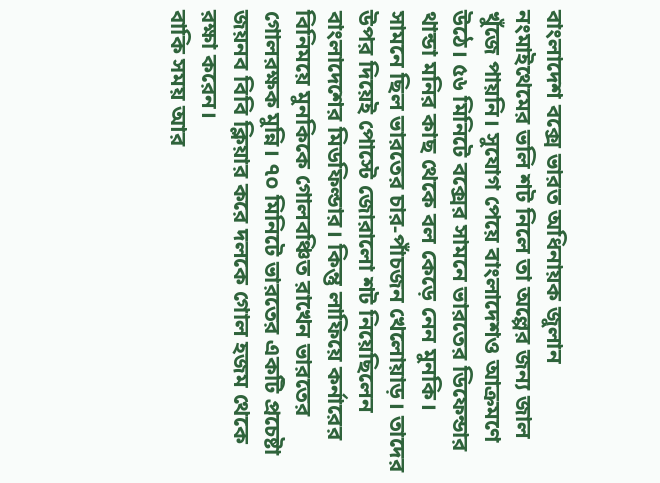বাংলাদেশ বক্সে ভারত অধিনায়ক জুলান নংমাইথেমের ভলি শট নিলে তা অল্পের জন্য জাল খুঁজে পায়নি। সুযোগ পেয়ে বাংলাদেশও আক্রমণে উঠে। ৫৬ মিনিটে বক্সের সামনে ভারতের ডিফেন্ডার থান্ডা মনির কাছ থেকে বল কেড়ে নেন মুনকি।
সামনে ছিল ভারতের চার-পাঁচজন খেলোয়াড়। তাদের উপর দিয়েই পোস্টে জোরালো শট নিয়েছিলেন বাংলাদেশের মিডফিল্ডার। কিন্তু লাফিয়ে কর্নারের বিনিময়ে মুনকিকে গোলবঞ্চিত রাখেন ভারতের গোলরক্ষক মুন্নি। ৭০ মিনিটে ভারতের একটি প্রচেষ্টা জয়নব বিবি ক্লিয়ার করে দলকে গোল হজম থেকে রক্ষা করেন।
বাকি সময় আর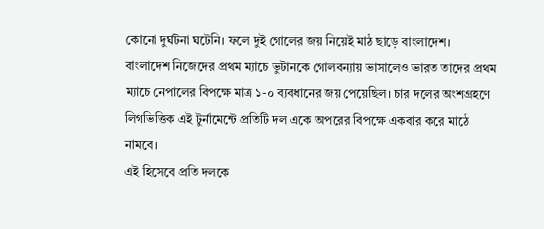কোনো দুর্ঘটনা ঘটেনি। ফলে দুই গোলের জয় নিয়েই মাঠ ছাড়ে বাংলাদেশ।
বাংলাদেশ নিজেদের প্রথম ম্যাচে ভুটানকে গোলবন্যায় ভাসালেও ভারত তাদের প্রথম ম্যাচে নেপালের বিপক্ষে মাত্র ১-০ ব্যবধানের জয় পেয়েছিল। চার দলের অংশগ্রহণে লিগভিত্তিক এই টুর্নামেন্টে প্রতিটি দল একে অপরের বিপক্ষে একবার করে মাঠে নামবে।
এই হিসেবে প্রতি দলকে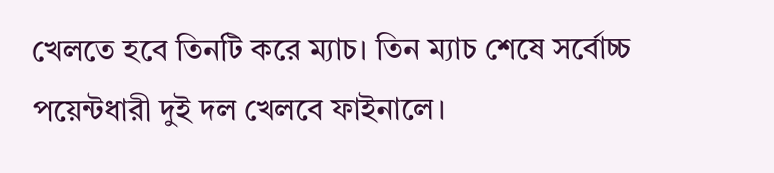খেলতে হবে তিনটি করে ম্যাচ। তিন ম্যাচ শেষে সর্বোচ্চ পয়েন্টধারী দুই দল খেলবে ফাইনালে।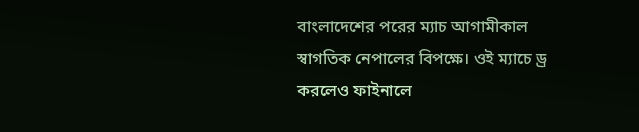বাংলাদেশের পরের ম্যাচ আগামীকাল স্বাগতিক নেপালের বিপক্ষে। ওই ম্যাচে ড্র করলেও ফাইনালে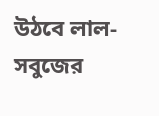উঠবে লাল-সবুজের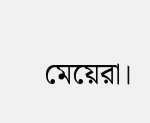মেয়েরা।